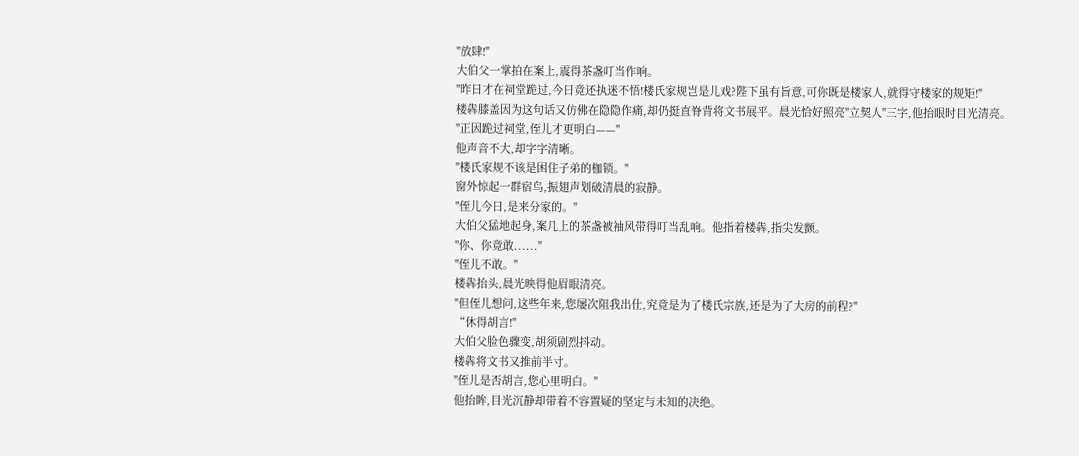"放肆!"
大伯父一掌拍在案上,震得茶盏叮当作响。
"昨日才在祠堂跪过,今日竟还执迷不悟!楼氏家规岂是儿戏?陛下虽有旨意,可你既是楼家人,就得守楼家的规矩!"
楼犇膝盖因为这句话又仿佛在隐隐作痛,却仍挺直脊背将文书展平。晨光恰好照亮"立契人"三字,他抬眼时目光清亮。
"正因跪过祠堂,侄儿才更明白——"
他声音不大,却字字清晰。
"楼氏家规不该是困住子弟的枷锁。"
窗外惊起一群宿鸟,振翅声划破清晨的寂静。
"侄儿今日,是来分家的。"
大伯父猛地起身,案几上的茶盏被袖风带得叮当乱响。他指着楼犇,指尖发颤。
"你、你竟敢......"
"侄儿不敢。"
楼犇抬头,晨光映得他眉眼清亮。
"但侄儿想问,这些年来,您屡次阻我出仕,究竟是为了楼氏宗族,还是为了大房的前程?"
“休得胡言!"
大伯父脸色骤变,胡须剧烈抖动。
楼犇将文书又推前半寸。
"侄儿是否胡言,您心里明白。"
他抬眸,目光沉静却带着不容置疑的坚定与未知的决绝。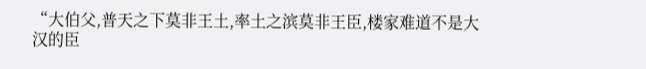“大伯父,普天之下莫非王土,率土之滨莫非王臣,楼家难道不是大汉的臣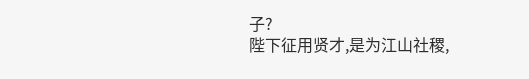子?
陛下征用贤才,是为江山社稷,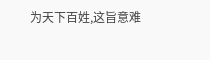为天下百姓,这旨意难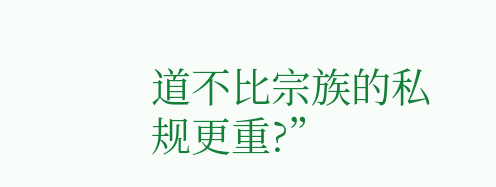道不比宗族的私规更重?”